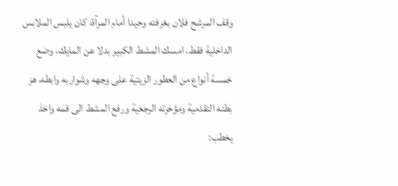وقف المرشح فلان بغرفته وحيدا أمام المرآة، كان يلبس الملابس الداخلية فقط، امسك المشط الكبير بدلا عن المايك، وضع خمسة أنواع من العطور الزيتية على وجهه وشواربه وابطه، هز بطنه التقدمية ومؤخرته الرجعية ورفع المشط الى فمه واخذ يخطب: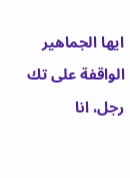ايها الجماهير الواقفة على تك رجل، انا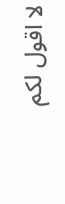لا اقول لكم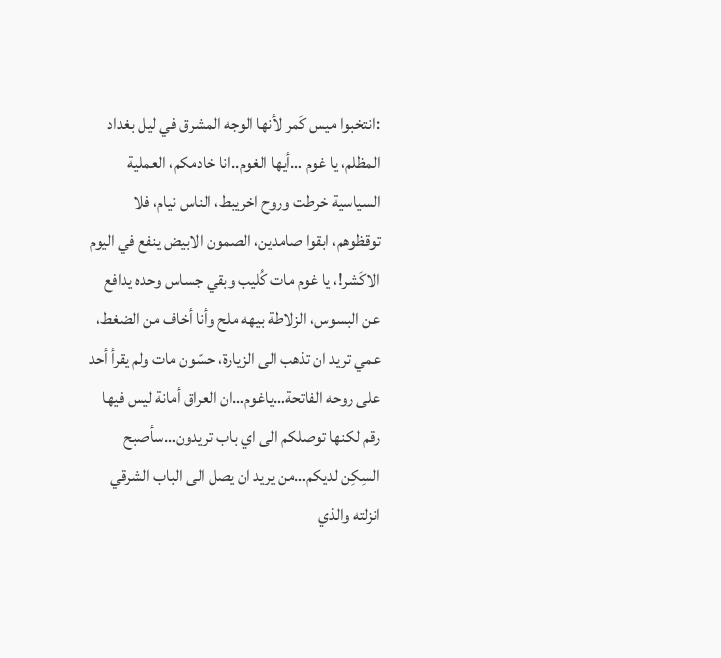:انتخبوا ميس كَمر لأنها الوجه المشرق في ليل بغداد المظلم، يا غوم …أيها الغوم..انا خادمكم، العملية السياسية خرطت وروح اخريبط، الناس نيام، فلا توقظوهم، ابقوا صامدين، الصمون الابيض ينفع في اليوم الاكَشر!، يا غوم مات كُليب وبقي جساس وحده يدافع عن البسوس، الزلاطة بيهه ملح وأنا أخاف من الضغط، عمي تريد ان تذهب الى الزيارة، حسّون مات ولم يقرأ أحد على روحه الفاتحة…ياغوم…ان العراق أمانة ليس فيها رقم لكنها توصلكم الى اي باب تريدون…سأصبح السِكِن لديكم…من يريد ان يصل الى الباب الشرقي انزلته والذي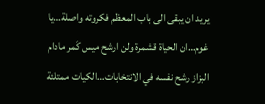يريد ان يبقى الى باب المعظم فكروته واصلة…يا غوم…ان الحياة قشمرة ولن ارشح ميس كَمر مادام البزاز رشح نفسه في الانتخابات…الكيات ممتلئة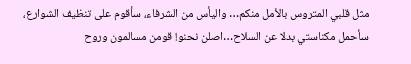مثل قلبي المتروس بالأمل منكم… واليأس من الشرفاء، سأقوم على تنظيف الشوارع، سأحمل مكناستي بدلا عن السلاح…اصلن نحنو! قومن مسالمون وروح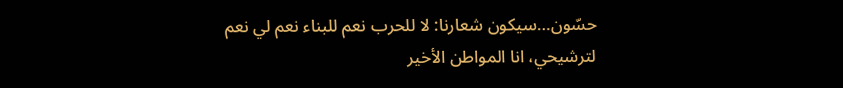حسّون…سيكون شعارنا: لا للحرب نعم للبناء نعم لي نعم لترشيحي، انا المواطن الأخير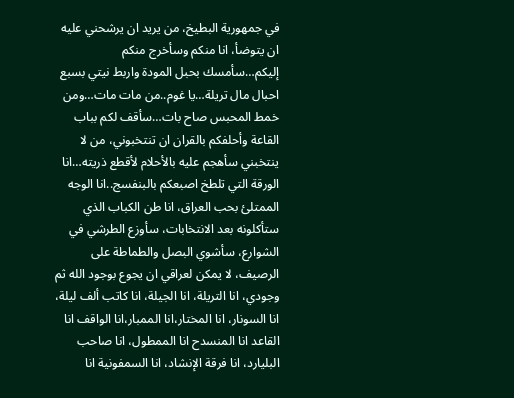في جمهورية البطيخ، من يريد ان يرشحني عليه ان يتوضأ، انا منكم وسأخرج منكم إليكم…سأمسك بحبل المودة واربط نيتي بسبع احبال مال تريلة…يا غوم..من مات مات…ومن خمط المحبس صاح بات…سأقف لكم بباب القاعة وأحلفكم بالقران ان تنتخبوني، من لا ينتخبني سأهجم عليه بالأحلام لأقطع ذريته…انا الورقة التي تلطخ اصبعكم بالبنفسج..انا الوجه الممتلئ بحب العراق، انا طن الكباب الذي ستأكلونه بعد الانتخابات، سأوزع الطرشي في الشوارع، سأشوي البصل والطماطة على الرصيف، لا يمكن لعراقي ان يجوع بوجود الله ثم وجودي، انا التريلة، انا الجيلة، انا كاتب ألف ليلة، انا السونار، انا المختار،انا الممبار،انا الواقف انا القاعد انا المنسدح انا الممطول، انا صاحب البليارد، انا فرقة الإنشاد، انا السمفونية انا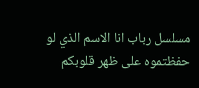مسلسل رباب انا الاسم الذي لو حفظتموه على ظهر قلوبكم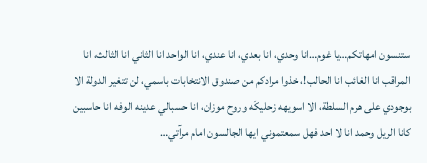ستنسون امهاتكم…يا غوم…انا وحدي، انا بعدي، انا عندي، انا الواحد انا الثاني انا الثالث، انا المراقب انا الغائب انا الحالب!، خذوا مرادكم من صندوق الانتخابات باسمي، لن تتغير الدولة الا بوجودي على هرم السلطة، الا اسويهه زحليكَه وروح موزان، انا حسبالي عدينه الوفه انا حاسبين كانا الريل وحمد انا لا احد فهل سمعتموني ايها الجالسون امام مرآتي…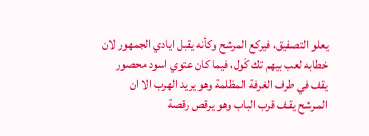يعلو التصفيق، فيركع المرشح وكأنه يقبل ايادي الجمهور لان خطابه لعب بيهم تك كَول، فيما كان عتوي اسود محصور يقف في طرف الغرفة المظلمة وهو يريد الهرب الا ان المـرشح يقـف قرب الباب وهو يرقص رقصة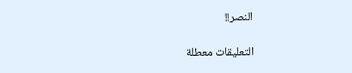النصر!!

التعليقات معطلة